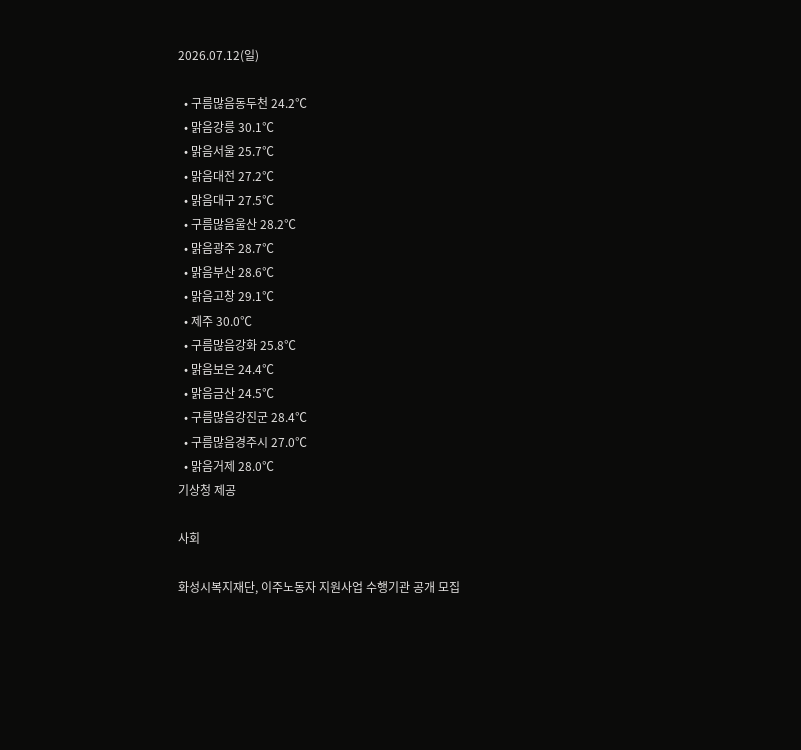2026.07.12(일)

  • 구름많음동두천 24.2℃
  • 맑음강릉 30.1℃
  • 맑음서울 25.7℃
  • 맑음대전 27.2℃
  • 맑음대구 27.5℃
  • 구름많음울산 28.2℃
  • 맑음광주 28.7℃
  • 맑음부산 28.6℃
  • 맑음고창 29.1℃
  • 제주 30.0℃
  • 구름많음강화 25.8℃
  • 맑음보은 24.4℃
  • 맑음금산 24.5℃
  • 구름많음강진군 28.4℃
  • 구름많음경주시 27.0℃
  • 맑음거제 28.0℃
기상청 제공

사회

화성시복지재단, 이주노동자 지원사업 수행기관 공개 모집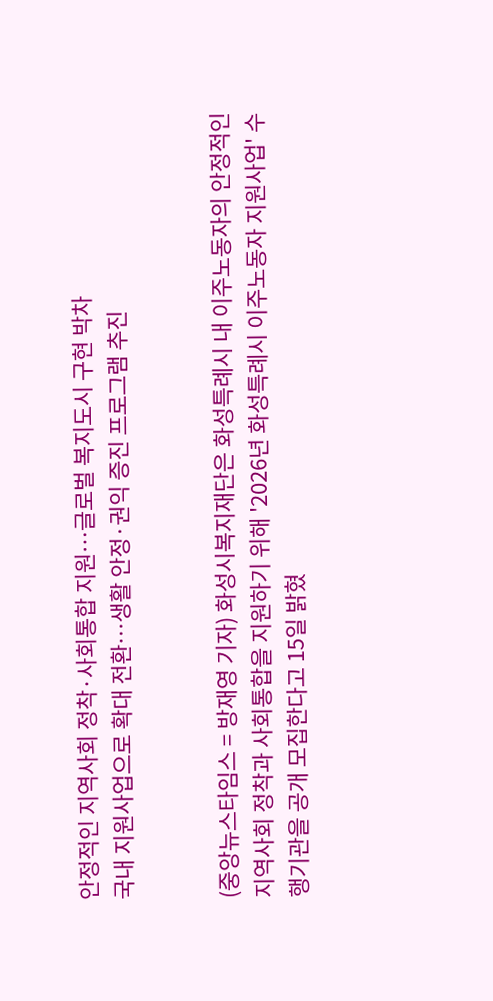안정적인 지역사회 정착·사회통합 지원…글로벌 복지도시 구현 박차
국내 지원사업으로 확대 전환…생활 안정·권익 증진 프로그램 추진


(중앙뉴스타임스 = 방재영 기자) 화성시복지재단은 화성특례시 내 이주노동자의 안정적인 지역사회 정착과 사회통합을 지원하기 위해 '2026년 화성특례시 이주노동자 지원사업' 수행기관을 공개 모집한다고 15일 밝혔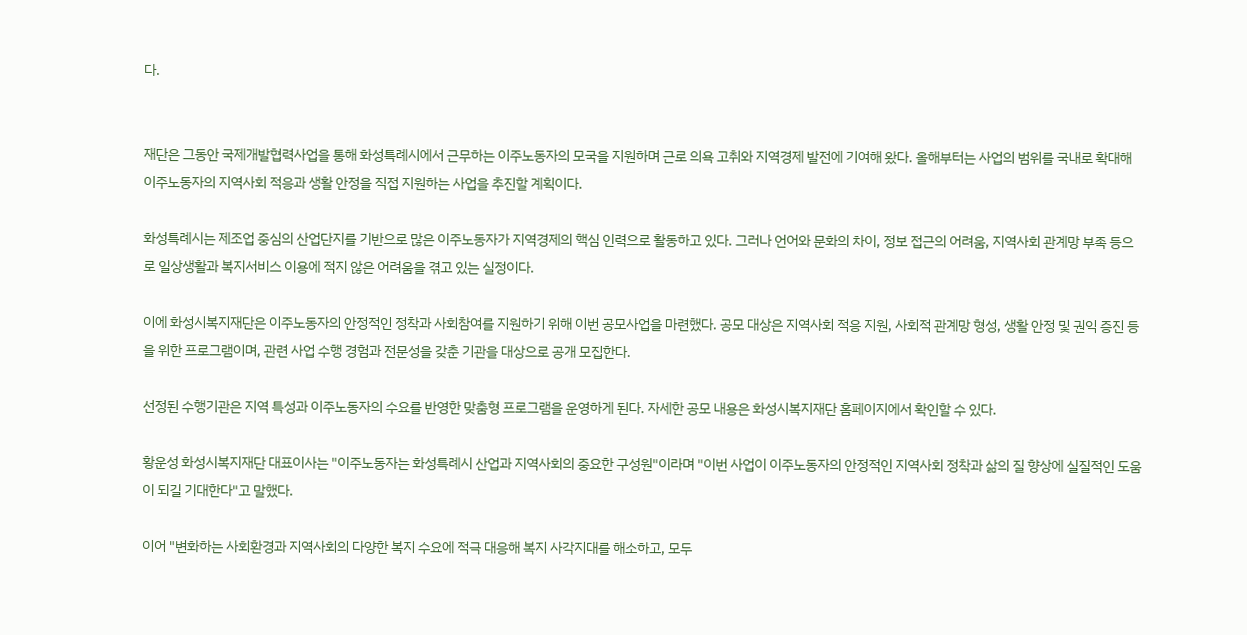다.


재단은 그동안 국제개발협력사업을 통해 화성특례시에서 근무하는 이주노동자의 모국을 지원하며 근로 의욕 고취와 지역경제 발전에 기여해 왔다. 올해부터는 사업의 범위를 국내로 확대해 이주노동자의 지역사회 적응과 생활 안정을 직접 지원하는 사업을 추진할 계획이다.

화성특례시는 제조업 중심의 산업단지를 기반으로 많은 이주노동자가 지역경제의 핵심 인력으로 활동하고 있다. 그러나 언어와 문화의 차이, 정보 접근의 어려움, 지역사회 관계망 부족 등으로 일상생활과 복지서비스 이용에 적지 않은 어려움을 겪고 있는 실정이다.

이에 화성시복지재단은 이주노동자의 안정적인 정착과 사회참여를 지원하기 위해 이번 공모사업을 마련했다. 공모 대상은 지역사회 적응 지원, 사회적 관계망 형성, 생활 안정 및 권익 증진 등을 위한 프로그램이며, 관련 사업 수행 경험과 전문성을 갖춘 기관을 대상으로 공개 모집한다.

선정된 수행기관은 지역 특성과 이주노동자의 수요를 반영한 맞춤형 프로그램을 운영하게 된다. 자세한 공모 내용은 화성시복지재단 홈페이지에서 확인할 수 있다.

황운성 화성시복지재단 대표이사는 "이주노동자는 화성특례시 산업과 지역사회의 중요한 구성원"이라며 "이번 사업이 이주노동자의 안정적인 지역사회 정착과 삶의 질 향상에 실질적인 도움이 되길 기대한다"고 말했다.

이어 "변화하는 사회환경과 지역사회의 다양한 복지 수요에 적극 대응해 복지 사각지대를 해소하고, 모두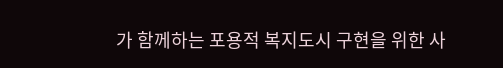가 함께하는 포용적 복지도시 구현을 위한 사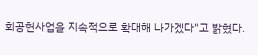회공헌사업을 지속적으로 확대해 나가겠다"고 밝혔다.